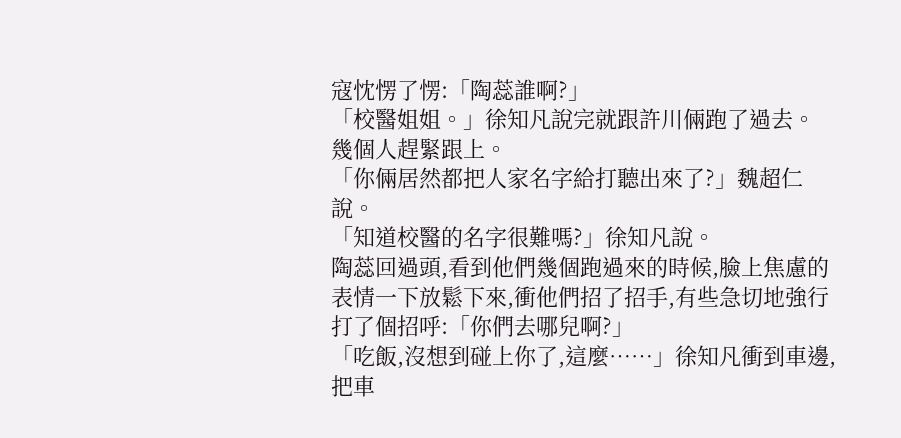寇忱愣了愣:「陶蕊誰啊?」
「校醫姐姐。」徐知凡說完就跟許川倆跑了過去。
幾個人趕緊跟上。
「你倆居然都把人家名字給打聽出來了?」魏超仁說。
「知道校醫的名字很難嗎?」徐知凡說。
陶蕊回過頭,看到他們幾個跑過來的時候,臉上焦慮的表情一下放鬆下來,衝他們招了招手,有些急切地強行打了個招呼:「你們去哪兒啊?」
「吃飯,沒想到碰上你了,這麼……」徐知凡衝到車邊,把車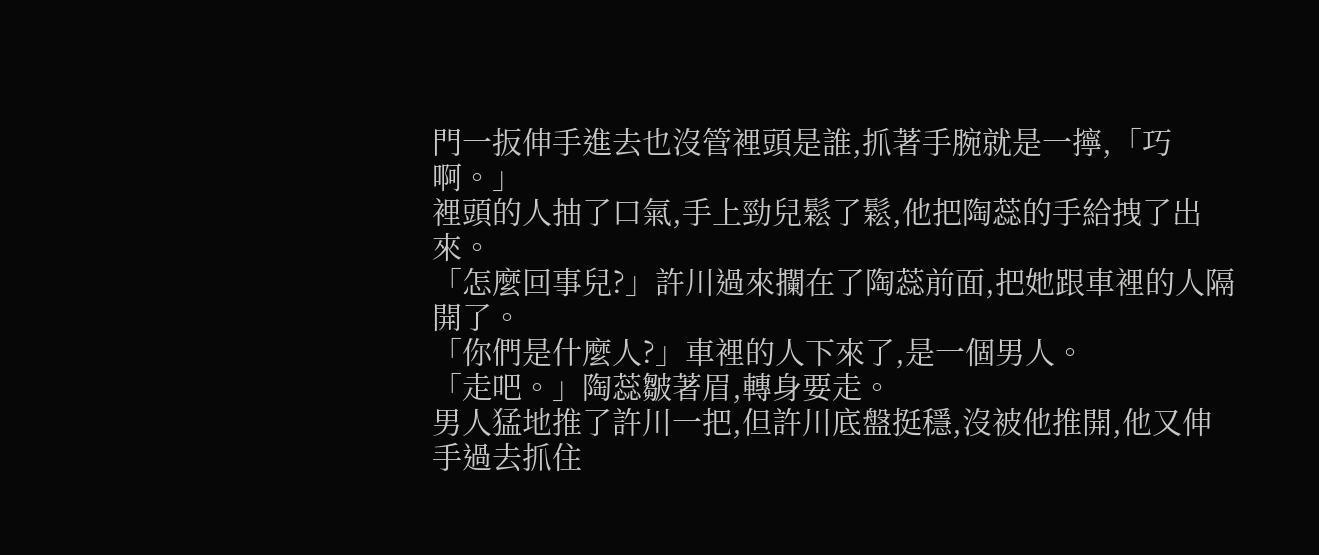門一扳伸手進去也沒管裡頭是誰,抓著手腕就是一擰,「巧啊。」
裡頭的人抽了口氣,手上勁兒鬆了鬆,他把陶蕊的手給拽了出來。
「怎麼回事兒?」許川過來攔在了陶蕊前面,把她跟車裡的人隔開了。
「你們是什麼人?」車裡的人下來了,是一個男人。
「走吧。」陶蕊皺著眉,轉身要走。
男人猛地推了許川一把,但許川底盤挺穩,沒被他推開,他又伸手過去抓住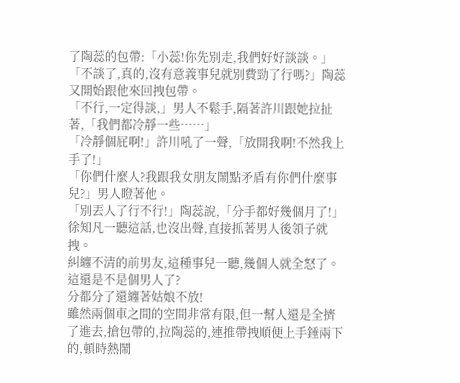了陶蕊的包帶:「小蕊!你先別走,我們好好談談。」
「不談了,真的,沒有意義事兒就別費勁了行嗎?」陶蕊又開始跟他來回拽包帶。
「不行,一定得談,」男人不鬆手,隔著許川跟她拉扯著,「我們都冷靜一些……」
「冷靜個屁啊!」許川吼了一聲,「放開我啊!不然我上手了!」
「你們什麼人?我跟我女朋友鬧點矛盾有你們什麼事兒?」男人瞪著他。
「別丟人了行不行!」陶蕊說,「分手都好幾個月了!」
徐知凡一聽這話,也沒出聲,直接抓著男人後領子就拽。
糾纏不清的前男友,這種事兒一聽,幾個人就全怒了。
這還是不是個男人了?
分都分了還纏著姑娘不放!
雖然兩個車之間的空間非常有限,但一幫人還是全擠了進去,搶包帶的,拉陶蕊的,連推帶拽順便上手錘兩下的,頓時熱鬧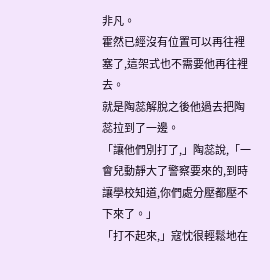非凡。
霍然已經沒有位置可以再往裡塞了,這架式也不需要他再往裡去。
就是陶蕊解脫之後他過去把陶蕊拉到了一邊。
「讓他們別打了,」陶蕊說,「一會兒動靜大了警察要來的,到時讓學校知道,你們處分壓都壓不下來了。」
「打不起來,」寇忱很輕鬆地在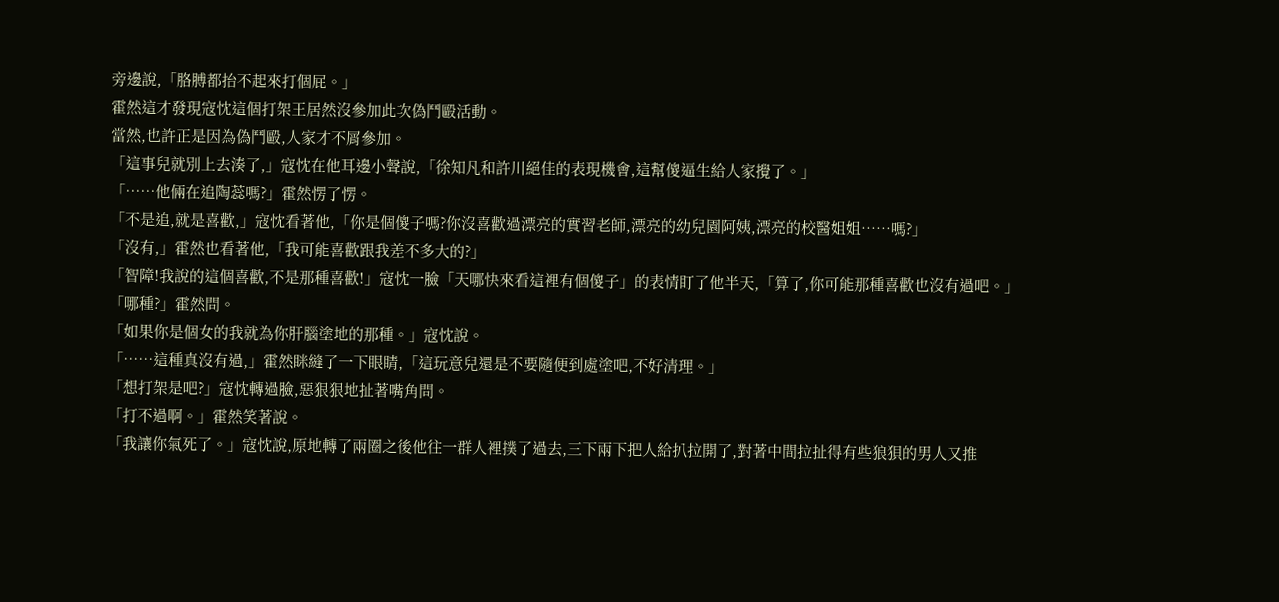旁邊說,「胳膊都抬不起來打個屁。」
霍然這才發現寇忱這個打架王居然沒參加此次偽鬥毆活動。
當然,也許正是因為偽鬥毆,人家才不屑參加。
「這事兒就別上去湊了,」寇忱在他耳邊小聲說,「徐知凡和許川絕佳的表現機會,這幫傻逼生給人家攪了。」
「……他倆在追陶蕊嗎?」霍然愣了愣。
「不是追,就是喜歡,」寇忱看著他,「你是個傻子嗎?你沒喜歡過漂亮的實習老師,漂亮的幼兒園阿姨,漂亮的校醫姐姐……嗎?」
「沒有,」霍然也看著他,「我可能喜歡跟我差不多大的?」
「智障!我說的這個喜歡,不是那種喜歡!」寇忱一臉「天哪快來看這裡有個傻子」的表情盯了他半天,「算了,你可能那種喜歡也沒有過吧。」
「哪種?」霍然問。
「如果你是個女的我就為你肝腦塗地的那種。」寇忱說。
「……這種真沒有過,」霍然眯縫了一下眼睛,「這玩意兒還是不要隨便到處塗吧,不好清理。」
「想打架是吧?」寇忱轉過臉,惡狠狠地扯著嘴角問。
「打不過啊。」霍然笑著說。
「我讓你氣死了。」寇忱說,原地轉了兩圈之後他往一群人裡撲了過去,三下兩下把人給扒拉開了,對著中間拉扯得有些狼狽的男人又推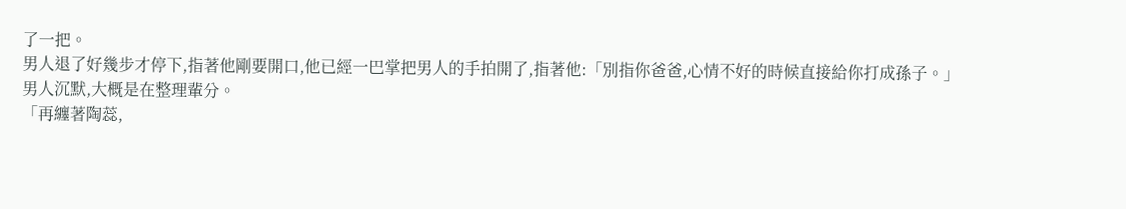了一把。
男人退了好幾步才停下,指著他剛要開口,他已經一巴掌把男人的手拍開了,指著他:「別指你爸爸,心情不好的時候直接給你打成孫子。」
男人沉默,大概是在整理輩分。
「再纏著陶蕊,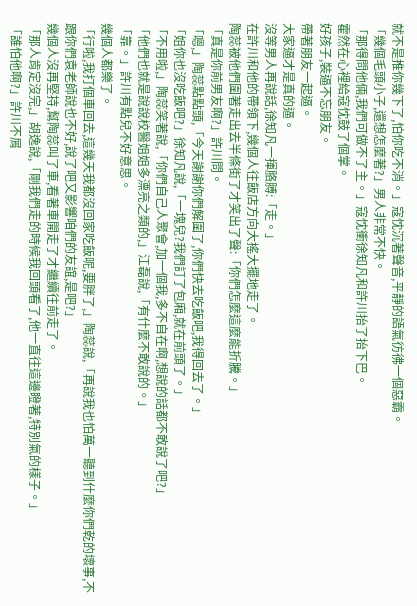就不是推你幾下了,怕你吃不消。」寇忱沉著聲音,平靜的語氣彷彿一個惡霸。
「幾個毛頭小子,還想怎麼著?」男人非常不快。
「那得問他倆,我們可做不了主。」寇忱衝徐知凡和許川抬了抬下巴。
霍然在心裡給寇忱鼓了個掌。
好孩子,裝逼不忘朋友。
帶著朋友一起逼。
大家逼才是真的逼。
沒等男人再說話,徐知凡一揮胳膊:「走。」
在許川和他的帶領下,幾個人往飯店方向大搖大擺地走了。
陶蕊被他們圍著走出去半條街了才笑出了聲:「你們怎麼這麼能折騰。」
「真是你前男友啊?」許川問。
「嗯,」陶蕊點點頭,「今天謝謝你們解圍了,你們快去吃飯吧,我得回去了。」
「姐你也沒吃飯吧?」徐知凡說,「一塊兒?我們訂了包廂,就在前頭了。」
「不用啦,」陶蕊笑著說,「你們自己人聚會,加一個我,多不自在啊,想說的話都不敢說了吧?」
「他們也就是說說校醫姐姐多漂亮之類的,」江磊說,「有什麼不敢說的。」
「靠。」許川有點兒不好意思。
幾個人都樂了。
「行啦,我打個車回去,這幾天我都沒回家吃飯呢,要胖了,」陶蕊說,「再說我也怕萬一聽到什麼你們乾的壞事,不跟你們袁老師說也不好,說了吧又影響咱們的友誼,是吧?」
幾個人沒再堅持,幫陶蕊叫了車,看著車開走了才繼續往前走了。
「那人肯定沒完,」胡逸說,「剛我們走的時候我回頭看了,他一直往這邊瞪著,特別氣的樣子。」
「誰怕他啊?」許川不屑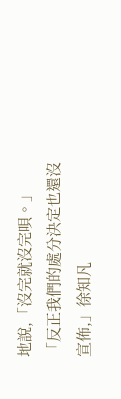地說,「沒完就沒完唄。」
「反正我們的處分決定也還沒宣佈,」徐知凡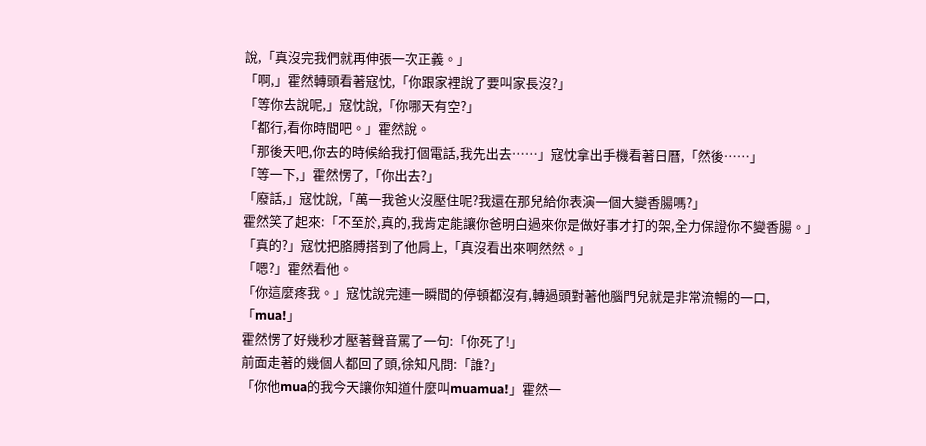說,「真沒完我們就再伸張一次正義。」
「啊,」霍然轉頭看著寇忱,「你跟家裡說了要叫家長沒?」
「等你去說呢,」寇忱說,「你哪天有空?」
「都行,看你時間吧。」霍然說。
「那後天吧,你去的時候給我打個電話,我先出去……」寇忱拿出手機看著日曆,「然後……」
「等一下,」霍然愣了,「你出去?」
「廢話,」寇忱說,「萬一我爸火沒壓住呢?我還在那兒給你表演一個大變香腸嗎?」
霍然笑了起來:「不至於,真的,我肯定能讓你爸明白過來你是做好事才打的架,全力保證你不變香腸。」
「真的?」寇忱把胳膊搭到了他肩上,「真沒看出來啊然然。」
「嗯?」霍然看他。
「你這麼疼我。」寇忱說完連一瞬間的停頓都沒有,轉過頭對著他腦門兒就是非常流暢的一口,「mua!」
霍然愣了好幾秒才壓著聲音罵了一句:「你死了!」
前面走著的幾個人都回了頭,徐知凡問:「誰?」
「你他mua的我今天讓你知道什麼叫muamua!」霍然一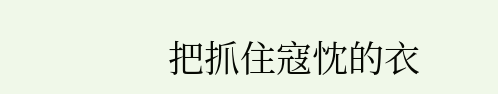把抓住寇忱的衣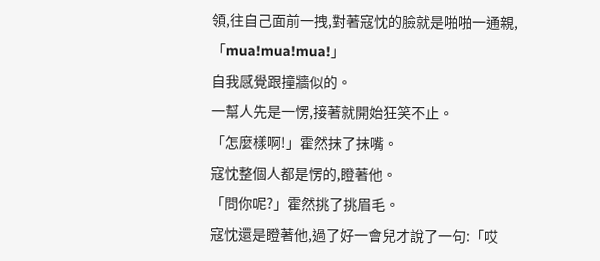領,往自己面前一拽,對著寇忱的臉就是啪啪一通親,「mua!mua!mua!」
自我感覺跟撞牆似的。
一幫人先是一愣,接著就開始狂笑不止。
「怎麼樣啊!」霍然抹了抹嘴。
寇忱整個人都是愣的,瞪著他。
「問你呢?」霍然挑了挑眉毛。
寇忱還是瞪著他,過了好一會兒才說了一句:「哎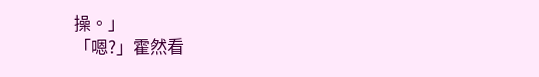操。」
「嗯?」霍然看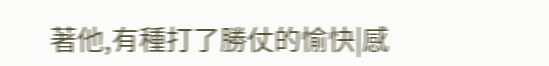著他,有種打了勝仗的愉快|感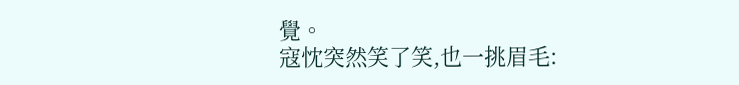覺。
寇忱突然笑了笑,也一挑眉毛: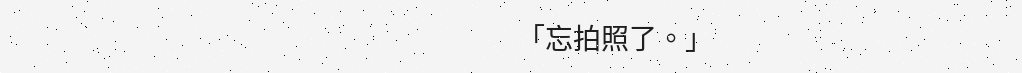「忘拍照了。」